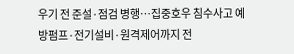우기 전 준설·점검 병행…집중호우 침수사고 예방펌프·전기설비·원격제어까지 전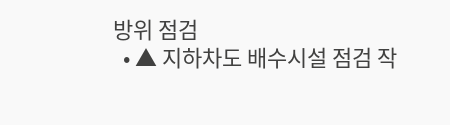방위 점검
  • ▲ 지하차도 배수시설 점검 작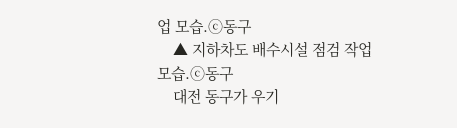업 모습.ⓒ동구
    ▲ 지하차도 배수시설 점검 작업 모습.ⓒ동구
    대전 동구가 우기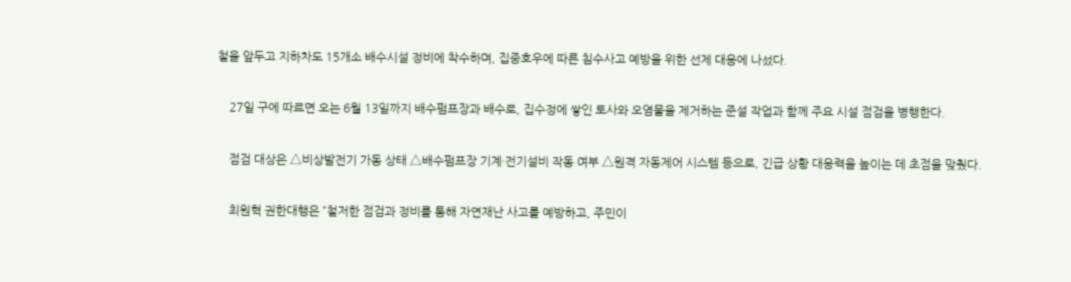철을 앞두고 지하차도 15개소 배수시설 정비에 착수하며, 집중호우에 따른 침수사고 예방을 위한 선제 대응에 나섰다.

    27일 구에 따르면 오는 6월 13일까지 배수펌프장과 배수로, 집수정에 쌓인 토사와 오염물을 제거하는 준설 작업과 함께 주요 시설 점검을 병행한다.

    점검 대상은 △비상발전기 가동 상태 △배수펌프장 기계·전기설비 작동 여부 △원격 자동제어 시스템 등으로, 긴급 상황 대응력을 높이는 데 초점을 맞췄다.

    최원혁 권한대행은 ”철저한 점검과 정비를 통해 자연재난 사고를 예방하고, 주민이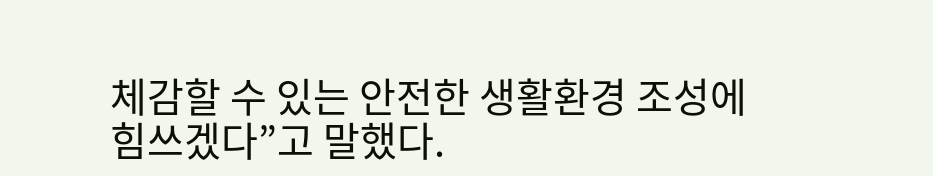체감할 수 있는 안전한 생활환경 조성에 힘쓰겠다”고 말했다.